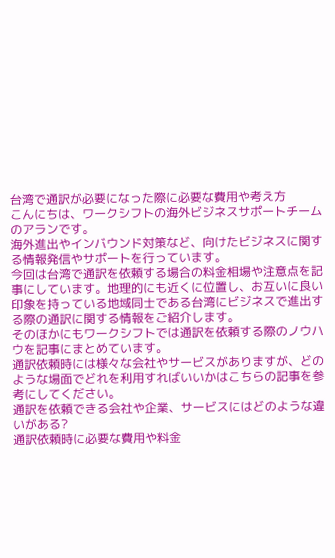台湾で通訳が必要になった際に必要な費用や考え方
こんにちは、ワークシフトの海外ビジネスサポートチームのアランです。
海外進出やインバウンド対策など、向けたビジネスに関する情報発信やサポートを行っています。
今回は台湾で通訳を依頼する場合の料金相場や注意点を記事にしています。地理的にも近くに位置し、お互いに良い印象を持っている地域同士である台湾にビジネスで進出する際の通訳に関する情報をご紹介します。
そのほかにもワークシフトでは通訳を依頼する際のノウハウを記事にまとめています。
通訳依頼時には様々な会社やサービスがありますが、どのような場面でどれを利用すればいいかはこちらの記事を参考にしてください。
通訳を依頼できる会社や企業、サービスにはどのような違いがある?
通訳依頼時に必要な費用や料金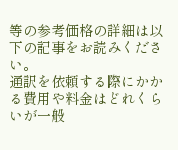等の参考価格の詳細は以下の記事をお読みください。
通訳を依頼する際にかかる費用や料金はどれくらいが一般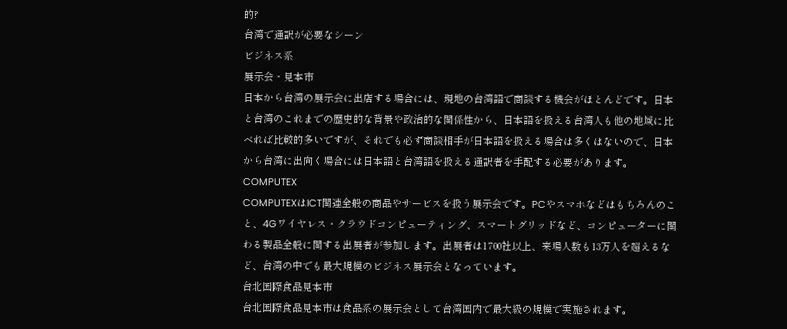的?
台湾で通訳が必要なシーン
ビジネス系
展示会・見本市
日本から台湾の展示会に出店する場合には、現地の台湾語で商談する機会がほとんどです。日本と台湾のこれまでの歴史的な背景や政治的な関係性から、日本語を扱える台湾人も他の地域に比べれば比較的多いですが、それでも必ず商談相手が日本語を扱える場合は多くはないので、日本から台湾に出向く場合には日本語と台湾語を扱える通訳者を手配する必要があります。
COMPUTEX
COMPUTEXはICT関連全般の商品やサービスを扱う展示会です。PCやスマホなどはもちろんのこと、4Gワイヤレス・クラウドコンピューティング、スマートグリッドなど、コンピューターに関わる製品全般に関する出展者が参加します。出展者は1700社以上、来場人数も13万人を超えるなど、台湾の中でも最大規模のビジネス展示会となっています。
台北国際食品見本市
台北国際食品見本市は食品系の展示会として台湾国内で最大級の規模で実施されます。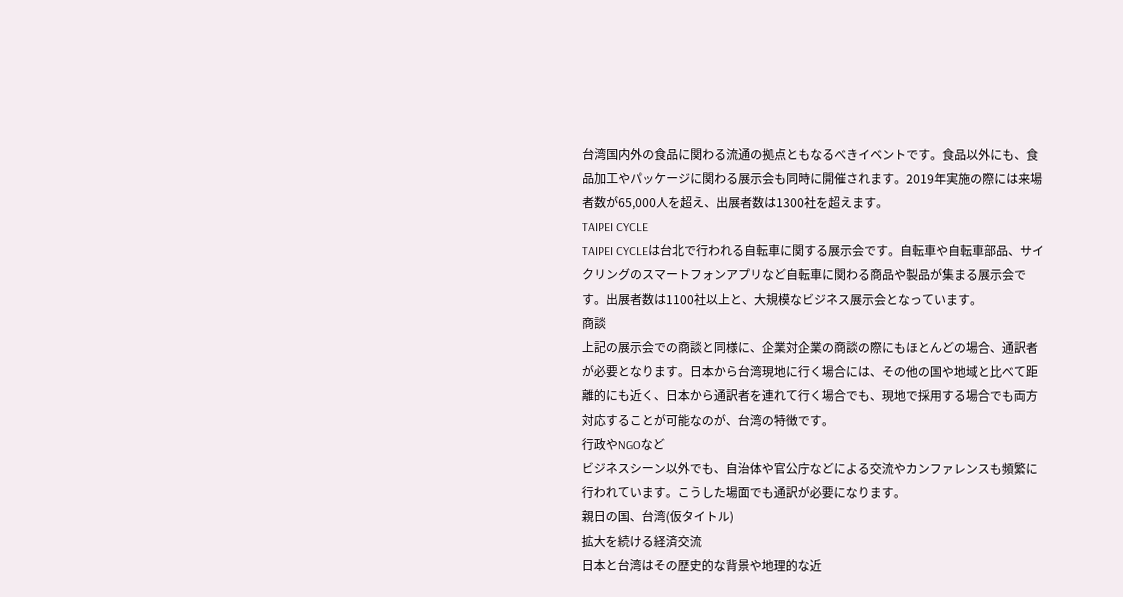台湾国内外の食品に関わる流通の拠点ともなるべきイベントです。食品以外にも、食品加工やパッケージに関わる展示会も同時に開催されます。2019年実施の際には来場者数が65,000人を超え、出展者数は1300社を超えます。
TAIPEI CYCLE
TAIPEI CYCLEは台北で行われる自転車に関する展示会です。自転車や自転車部品、サイクリングのスマートフォンアプリなど自転車に関わる商品や製品が集まる展示会です。出展者数は1100社以上と、大規模なビジネス展示会となっています。
商談
上記の展示会での商談と同様に、企業対企業の商談の際にもほとんどの場合、通訳者が必要となります。日本から台湾現地に行く場合には、その他の国や地域と比べて距離的にも近く、日本から通訳者を連れて行く場合でも、現地で採用する場合でも両方対応することが可能なのが、台湾の特徴です。
行政やNGOなど
ビジネスシーン以外でも、自治体や官公庁などによる交流やカンファレンスも頻繁に行われています。こうした場面でも通訳が必要になります。
親日の国、台湾(仮タイトル)
拡大を続ける経済交流
日本と台湾はその歴史的な背景や地理的な近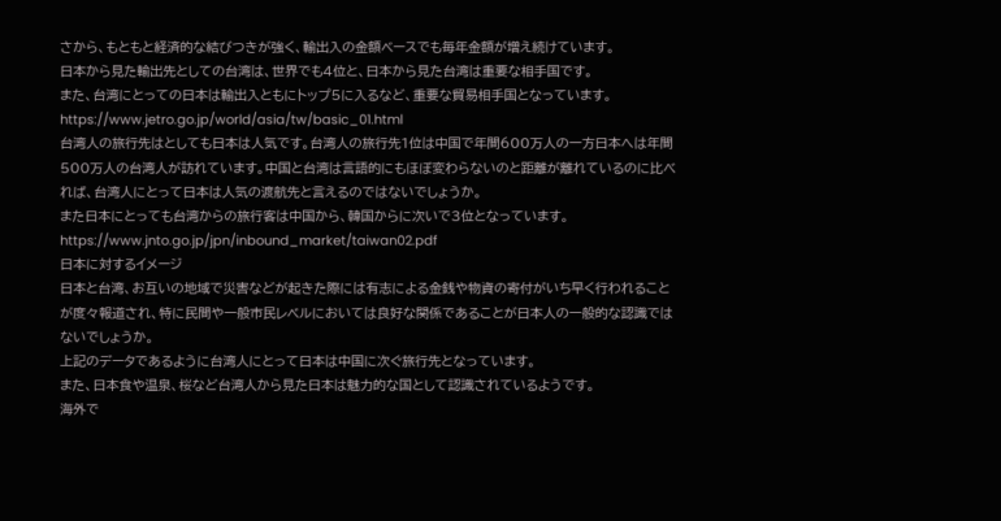さから、もともと経済的な結びつきが強く、輸出入の金額ベースでも毎年金額が増え続けています。
日本から見た輸出先としての台湾は、世界でも4位と、日本から見た台湾は重要な相手国です。
また、台湾にとっての日本は輸出入ともにトップ5に入るなど、重要な貿易相手国となっています。
https://www.jetro.go.jp/world/asia/tw/basic_01.html
台湾人の旅行先はとしても日本は人気です。台湾人の旅行先1位は中国で年間600万人の一方日本へは年間500万人の台湾人が訪れています。中国と台湾は言語的にもほぼ変わらないのと距離が離れているのに比べれば、台湾人にとって日本は人気の渡航先と言えるのではないでしょうか。
また日本にとっても台湾からの旅行客は中国から、韓国からに次いで3位となっています。
https://www.jnto.go.jp/jpn/inbound_market/taiwan02.pdf
日本に対するイメージ
日本と台湾、お互いの地域で災害などが起きた際には有志による金銭や物資の寄付がいち早く行われることが度々報道され、特に民間や一般市民レベルにおいては良好な関係であることが日本人の一般的な認識ではないでしょうか。
上記のデータであるように台湾人にとって日本は中国に次ぐ旅行先となっています。
また、日本食や温泉、桜など台湾人から見た日本は魅力的な国として認識されているようです。
海外で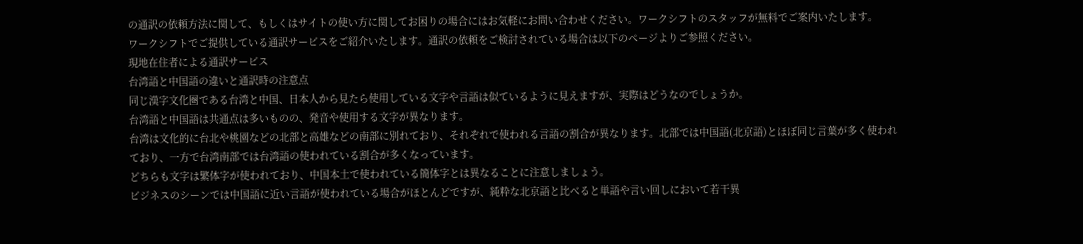の通訳の依頼方法に関して、もしくはサイトの使い方に関してお困りの場合にはお気軽にお問い合わせください。ワークシフトのスタッフが無料でご案内いたします。
ワークシフトでご提供している通訳サービスをご紹介いたします。通訳の依頼をご検討されている場合は以下のページよりご参照ください。
現地在住者による通訳サービス
台湾語と中国語の違いと通訳時の注意点
同じ漢字文化圏である台湾と中国、日本人から見たら使用している文字や言語は似ているように見えますが、実際はどうなのでしょうか。
台湾語と中国語は共通点は多いものの、発音や使用する文字が異なります。
台湾は文化的に台北や桃園などの北部と高雄などの南部に別れており、それぞれで使われる言語の割合が異なります。北部では中国語(北京語)とほぼ同じ言葉が多く使われており、一方で台湾南部では台湾語の使われている割合が多くなっています。
どちらも文字は繁体字が使われており、中国本土で使われている簡体字とは異なることに注意しましょう。
ビジネスのシーンでは中国語に近い言語が使われている場合がほとんどですが、純粋な北京語と比べると単語や言い回しにおいて若干異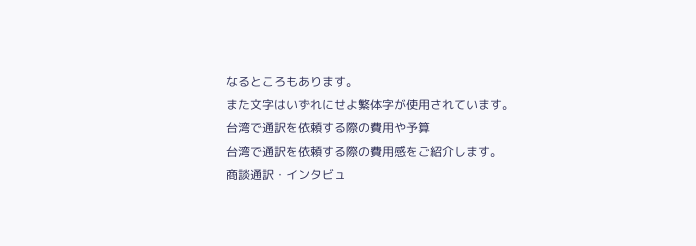なるところもあります。
また文字はいずれにせよ繁体字が使用されています。
台湾で通訳を依頼する際の費用や予算
台湾で通訳を依頼する際の費用感をご紹介します。
商談通訳・インタビュ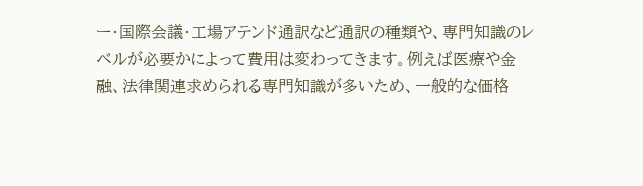ー・国際会議・工場アテンド通訳など通訳の種類や、専門知識のレベルが必要かによって費用は変わってきます。例えば医療や金融、法律関連求められる専門知識が多いため、一般的な価格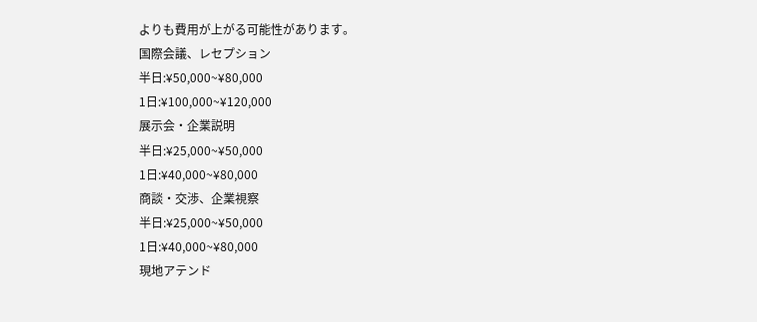よりも費用が上がる可能性があります。
国際会議、レセプション
半日:¥50,000~¥80,000
1日:¥100,000~¥120,000
展示会・企業説明
半日:¥25,000~¥50,000
1日:¥40,000~¥80,000
商談・交渉、企業視察
半日:¥25,000~¥50,000
1日:¥40,000~¥80,000
現地アテンド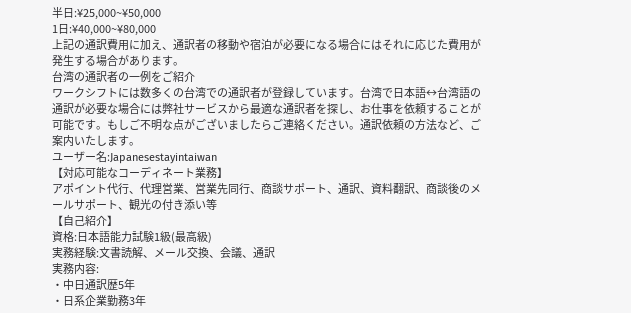半日:¥25,000~¥50,000
1日:¥40,000~¥80,000
上記の通訳費用に加え、通訳者の移動や宿泊が必要になる場合にはそれに応じた費用が発生する場合があります。
台湾の通訳者の一例をご紹介
ワークシフトには数多くの台湾での通訳者が登録しています。台湾で日本語↔台湾語の通訳が必要な場合には弊社サービスから最適な通訳者を探し、お仕事を依頼することが可能です。もしご不明な点がございましたらご連絡ください。通訳依頼の方法など、ご案内いたします。
ユーザー名:Japanesestayintaiwan
【対応可能なコーディネート業務】
アポイント代行、代理営業、営業先同行、商談サポート、通訳、資料翻訳、商談後のメールサポート、観光の付き添い等
【自己紹介】
資格:日本語能力試験1級(最高級)
実務経験:文書読解、メール交換、会議、通訳
実務内容:
・中日通訳歴5年
・日系企業勤務3年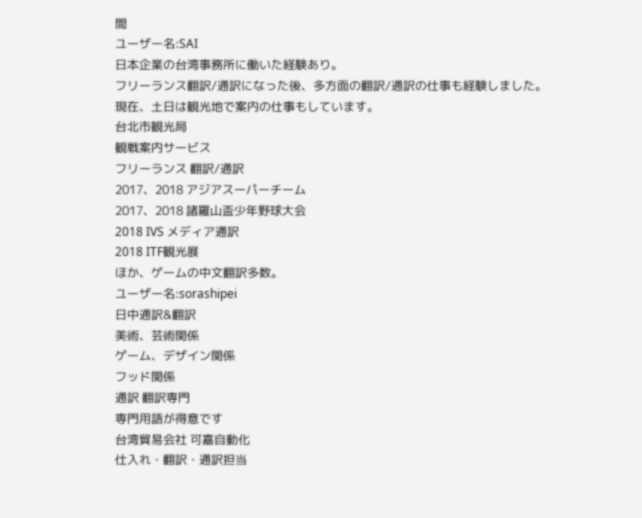間
ユーザー名:SAI
日本企業の台湾事務所に働いた経験あり。
フリーランス翻訳/通訳になった後、多方面の翻訳/通訳の仕事も経験しました。
現在、土日は観光地で案内の仕事もしています。
台北市観光局
観戦案内サービス
フリーランス 翻訳/通訳
2017、2018 アジアスーパーチーム
2017、2018 諸羅山盃少年野球大会
2018 IVS メディア通訳
2018 ITF観光展
ほか、ゲームの中文翻訳多数。
ユーザー名:sorashipei
日中通訳&翻訳
美術、芸術関係
ゲーム、デザイン関係
フッド関係
通訳 翻訳専門
専門用語が得意です
台湾貿易会社 可嘉自動化
仕入れ・翻訳・通訳担当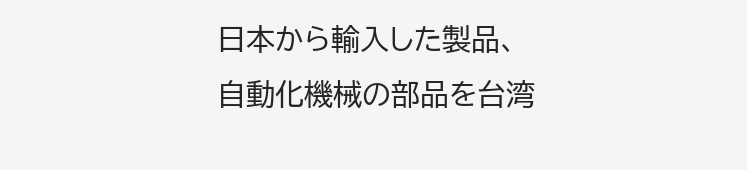日本から輸入した製品、自動化機械の部品を台湾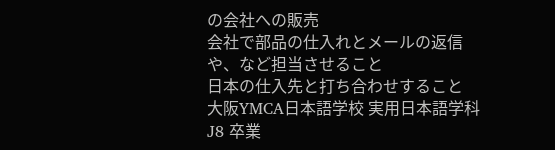の会社への販売
会社で部品の仕入れとメールの返信や、など担当させること
日本の仕入先と打ち合わせすること
大阪YMCA日本語学校 実用日本語学科 J8 卒業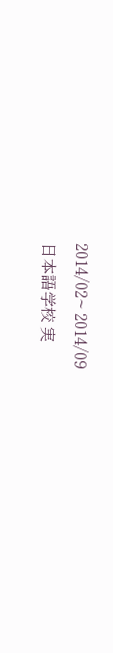2014/02~ 2014/09
日本語学校 実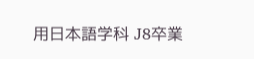用日本語学科 J8卒業